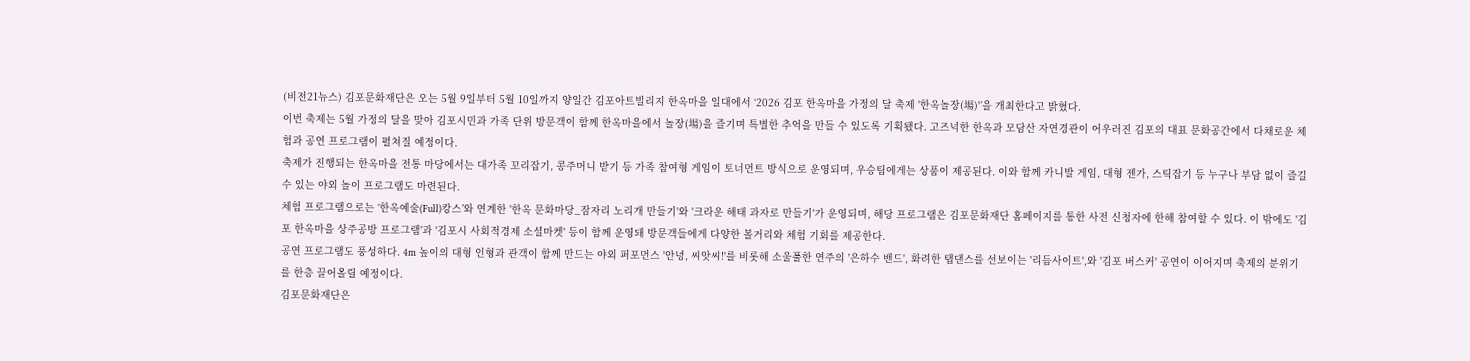(비전21뉴스) 김포문화재단은 오는 5월 9일부터 5월 10일까지 양일간 김포아트빌리지 한옥마을 일대에서 ‘2026 김포 한옥마을 가정의 달 축제 '한옥놀장(場)'’을 개최한다고 밝혔다.
이번 축제는 5월 가정의 달을 맞아 김포시민과 가족 단위 방문객이 함께 한옥마을에서 놀장(場)을 즐기며 특별한 추억을 만들 수 있도록 기획됐다. 고즈넉한 한옥과 모담산 자연경관이 어우러진 김포의 대표 문화공간에서 다채로운 체험과 공연 프로그램이 펼쳐질 예정이다.
축제가 진행되는 한옥마을 전통 마당에서는 대가족 꼬리잡기, 콩주머니 받기 등 가족 참여형 게임이 토너먼트 방식으로 운영되며, 우승팀에게는 상품이 제공된다. 이와 함께 카니발 게임, 대형 젠가, 스틱잡기 등 누구나 부담 없이 즐길 수 있는 야외 놀이 프로그램도 마련된다.
체험 프로그램으로는 ‘한옥예술(Full)캉스’와 연계한 '한옥 문화마당_잠자리 노리개 만들기'와 '크라운 해태 과자로 만들기'가 운영되며, 해당 프로그램은 김포문화재단 홈페이지를 통한 사전 신청자에 한해 참여할 수 있다. 이 밖에도 '김포 한옥마을 상주공방 프로그램'과 '김포시 사회적경제 소셜마켓' 등이 함께 운영돼 방문객들에게 다양한 볼거리와 체험 기회를 제공한다.
공연 프로그램도 풍성하다. 4m 높이의 대형 인형과 관객이 함께 만드는 야외 퍼포먼스 '안녕, 씨앗씨!'를 비롯해 소울풀한 연주의 '은하수 밴드', 화려한 탭댄스를 선보이는 '리듬사이트',와 '김포 버스커' 공연이 이어지며 축제의 분위기를 한층 끌어올릴 예정이다.
김포문화재단은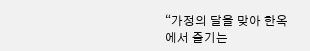“가정의 달을 맞아 한옥에서 즐기는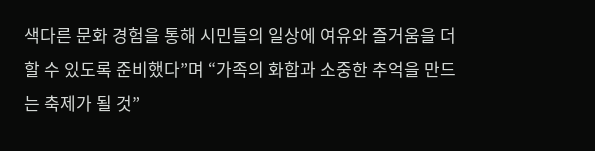색다른 문화 경험을 통해 시민들의 일상에 여유와 즐거움을 더할 수 있도록 준비했다”며 “가족의 화합과 소중한 추억을 만드는 축제가 될 것”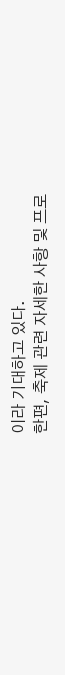이라 기대하고 있다.
한편, 축제 관련 자세한 사항 및 프로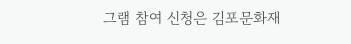그램 참여 신청은 김포문화재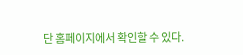단 홈페이지에서 확인할 수 있다.